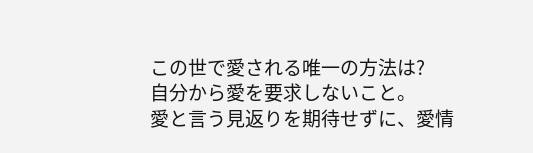この世で愛される唯一の方法は?
自分から愛を要求しないこと。
愛と言う見返りを期待せずに、愛情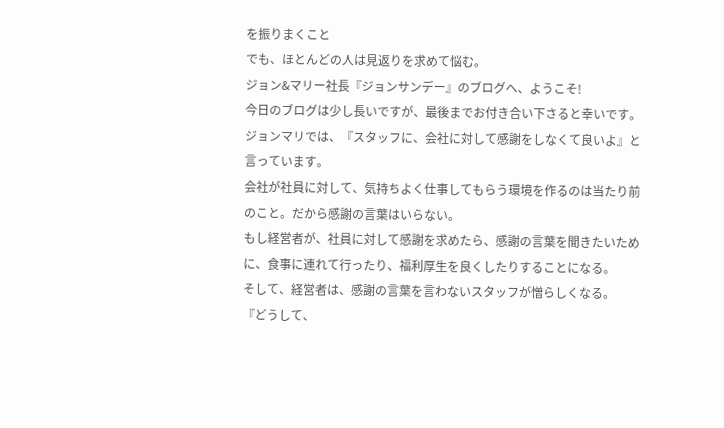を振りまくこと
でも、ほとんどの人は見返りを求めて悩む。
ジョン&マリー社長『ジョンサンデー』のブログへ、ようこそ!
今日のブログは少し長いですが、最後までお付き合い下さると幸いです。
ジョンマリでは、『スタッフに、会社に対して感謝をしなくて良いよ』と言っています。
会社が社員に対して、気持ちよく仕事してもらう環境を作るのは当たり前のこと。だから感謝の言葉はいらない。
もし経営者が、社員に対して感謝を求めたら、感謝の言葉を聞きたいために、食事に連れて行ったり、福利厚生を良くしたりすることになる。
そして、経営者は、感謝の言葉を言わないスタッフが憎らしくなる。
『どうして、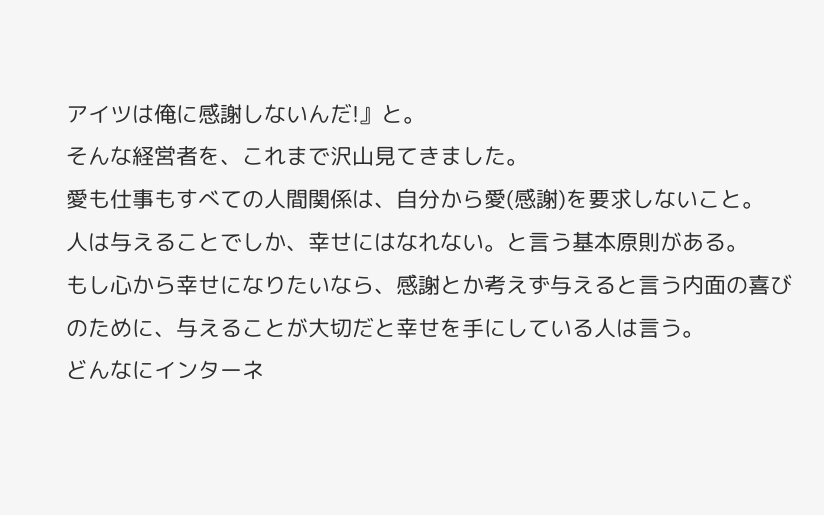アイツは俺に感謝しないんだ!』と。
そんな経営者を、これまで沢山見てきました。
愛も仕事もすべての人間関係は、自分から愛(感謝)を要求しないこと。
人は与えることでしか、幸せにはなれない。と言う基本原則がある。
もし心から幸せになりたいなら、感謝とか考えず与えると言う内面の喜びのために、与えることが大切だと幸せを手にしている人は言う。
どんなにインターネ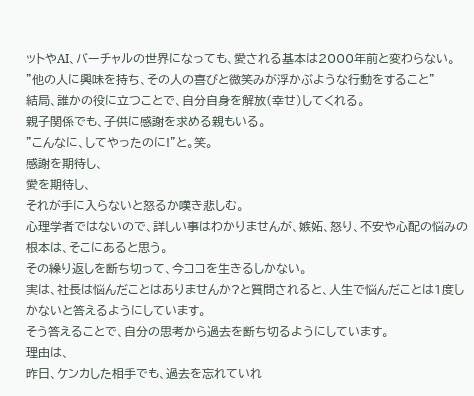ットやAI、バーチャルの世界になっても、愛される基本は2000年前と変わらない。
”他の人に興味を持ち、その人の喜びと微笑みが浮かぶような行動をすること”
結局、誰かの役に立つことで、自分自身を解放(幸せ)してくれる。
親子関係でも、子供に感謝を求める親もいる。
”こんなに、してやったのに!”と。笑。
感謝を期待し、
愛を期待し、
それが手に入らないと怒るか嘆き悲しむ。
心理学者ではないので、詳しい事はわかりませんが、嫉妬、怒り、不安や心配の悩みの根本は、そこにあると思う。
その繰り返しを断ち切って、今ココを生きるしかない。
実は、社長は悩んだことはありませんか?と質問されると、人生で悩んだことは1度しかないと答えるようにしています。
そう答えることで、自分の思考から過去を断ち切るようにしています。
理由は、
昨日、ケンカした相手でも、過去を忘れていれ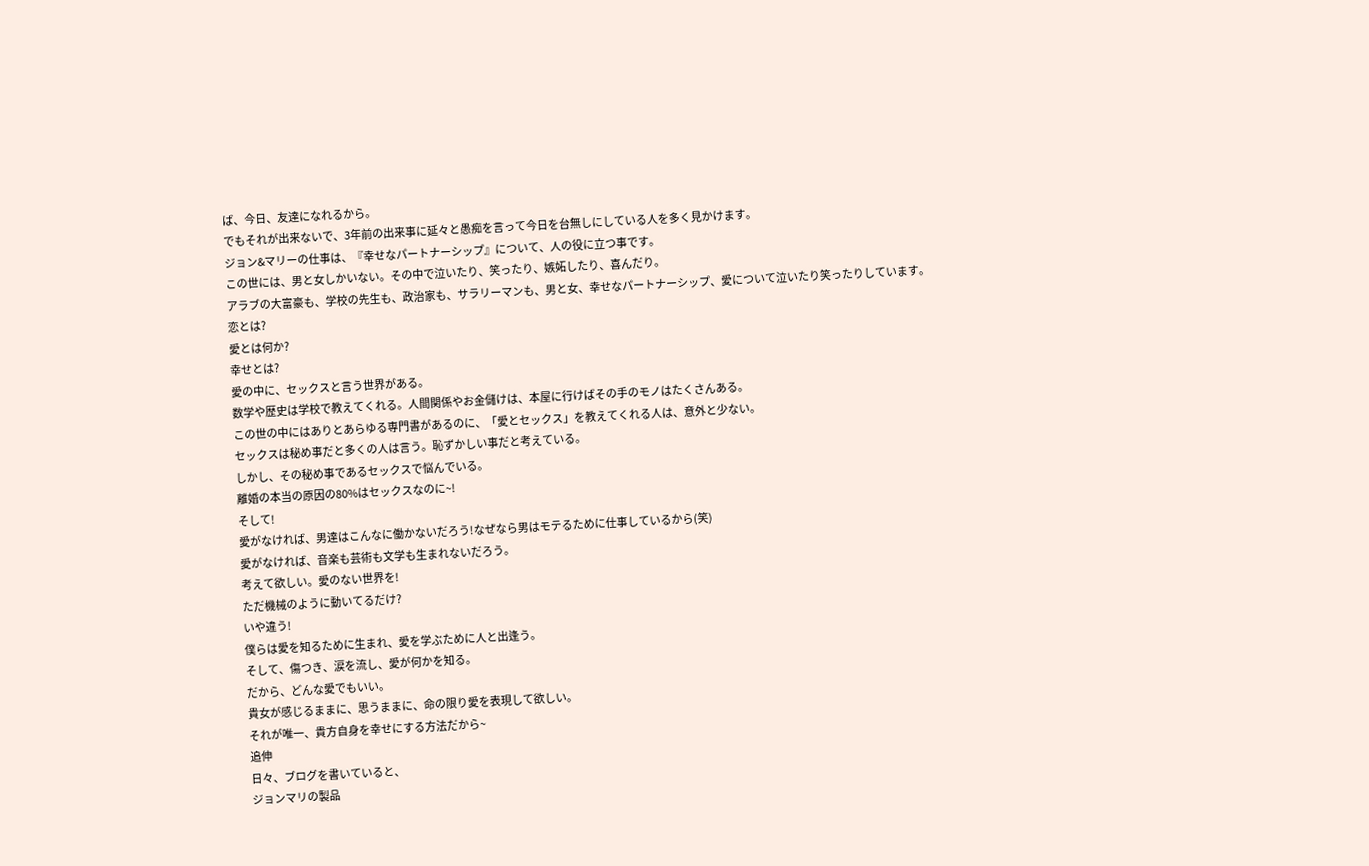ば、今日、友達になれるから。
でもそれが出来ないで、3年前の出来事に延々と愚痴を言って今日を台無しにしている人を多く見かけます。
ジョン&マリーの仕事は、『幸せなパートナーシップ』について、人の役に立つ事です。
この世には、男と女しかいない。その中で泣いたり、笑ったり、嫉妬したり、喜んだり。
アラブの大富豪も、学校の先生も、政治家も、サラリーマンも、男と女、幸せなパートナーシップ、愛について泣いたり笑ったりしています。
恋とは?
愛とは何か?
幸せとは?
愛の中に、セックスと言う世界がある。
数学や歴史は学校で教えてくれる。人間関係やお金儲けは、本屋に行けばその手のモノはたくさんある。
この世の中にはありとあらゆる専門書があるのに、「愛とセックス」を教えてくれる人は、意外と少ない。
セックスは秘め事だと多くの人は言う。恥ずかしい事だと考えている。
しかし、その秘め事であるセックスで悩んでいる。
離婚の本当の原因の80%はセックスなのに~!
そして!
愛がなければ、男達はこんなに働かないだろう!なぜなら男はモテるために仕事しているから(笑)
愛がなければ、音楽も芸術も文学も生まれないだろう。
考えて欲しい。愛のない世界を!
ただ機械のように動いてるだけ?
いや違う!
僕らは愛を知るために生まれ、愛を学ぶために人と出逢う。
そして、傷つき、涙を流し、愛が何かを知る。
だから、どんな愛でもいい。
貴女が感じるままに、思うままに、命の限り愛を表現して欲しい。
それが唯一、貴方自身を幸せにする方法だから~
追伸
日々、ブログを書いていると、
ジョンマリの製品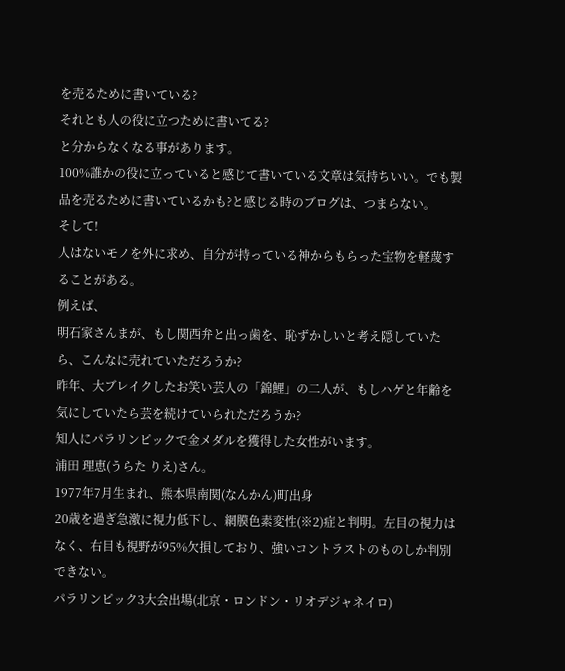を売るために書いている?
それとも人の役に立つために書いてる?
と分からなくなる事があります。
100%誰かの役に立っていると感じて書いている文章は気持ちいい。でも製品を売るために書いているかも?と感じる時のブログは、つまらない。
そして!
人はないモノを外に求め、自分が持っている神からもらった宝物を軽蔑することがある。
例えば、
明石家さんまが、もし関西弁と出っ歯を、恥ずかしいと考え隠していたら、こんなに売れていただろうか?
昨年、大ブレイクしたお笑い芸人の「錦鯉」の二人が、もしハゲと年齢を気にしていたら芸を続けていられただろうか?
知人にパラリンピックで金メダルを獲得した女性がいます。
浦田 理恵(うらた りえ)さん。
1977年7月生まれ、熊本県南関(なんかん)町出身
20歳を過ぎ急激に視力低下し、網膜色素変性(※2)症と判明。左目の視力はなく、右目も視野が95%欠損しており、強いコントラストのものしか判別できない。
パラリンピック3大会出場(北京・ロンドン・リオデジャネイロ)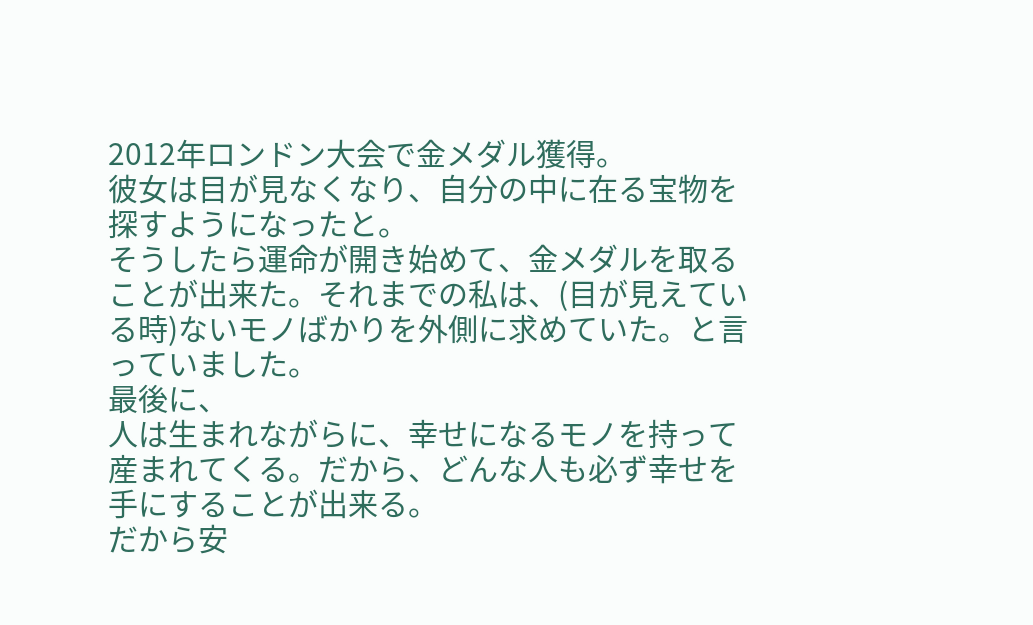2012年ロンドン大会で金メダル獲得。
彼女は目が見なくなり、自分の中に在る宝物を探すようになったと。
そうしたら運命が開き始めて、金メダルを取ることが出来た。それまでの私は、(目が見えている時)ないモノばかりを外側に求めていた。と言っていました。
最後に、
人は生まれながらに、幸せになるモノを持って産まれてくる。だから、どんな人も必ず幸せを手にすることが出来る。
だから安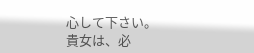心して下さい。
貴女は、必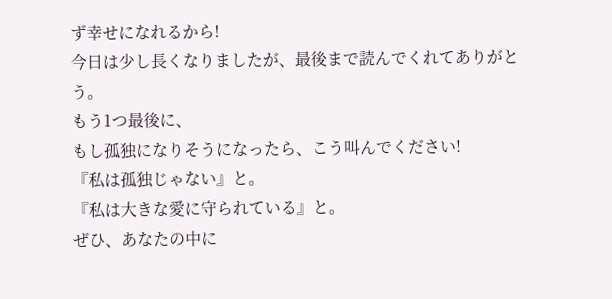ず幸せになれるから!
今日は少し長くなりましたが、最後まで読んでくれてありがとう。
もう1つ最後に、
もし孤独になりそうになったら、こう叫んでください!
『私は孤独じゃない』と。
『私は大きな愛に守られている』と。
ぜひ、あなたの中に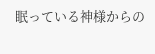眠っている神様からの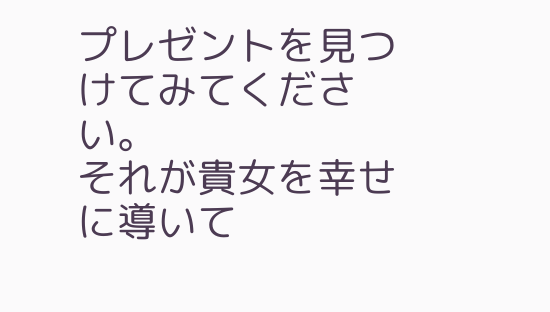プレゼントを見つけてみてください。
それが貴女を幸せに導いて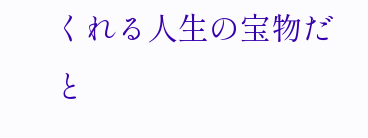くれる人生の宝物だと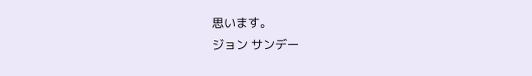思います。
ジョン サンデー